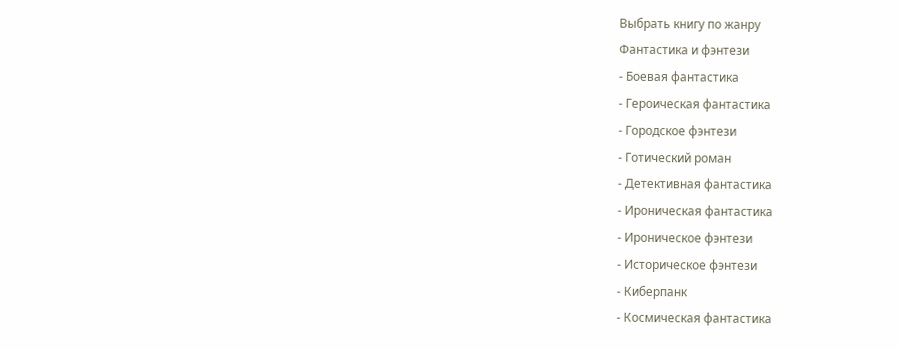Выбрать книгу по жанру
Фантастика и фэнтези
- Боевая фантастика
- Героическая фантастика
- Городское фэнтези
- Готический роман
- Детективная фантастика
- Ироническая фантастика
- Ироническое фэнтези
- Историческое фэнтези
- Киберпанк
- Космическая фантастика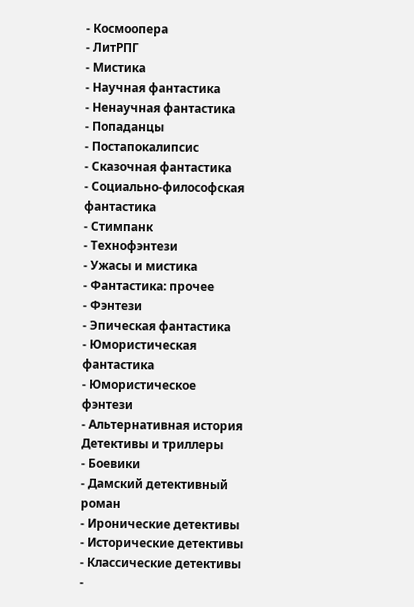- Космоопера
- ЛитРПГ
- Мистика
- Научная фантастика
- Ненаучная фантастика
- Попаданцы
- Постапокалипсис
- Сказочная фантастика
- Социально-философская фантастика
- Стимпанк
- Технофэнтези
- Ужасы и мистика
- Фантастика: прочее
- Фэнтези
- Эпическая фантастика
- Юмористическая фантастика
- Юмористическое фэнтези
- Альтернативная история
Детективы и триллеры
- Боевики
- Дамский детективный роман
- Иронические детективы
- Исторические детективы
- Классические детективы
-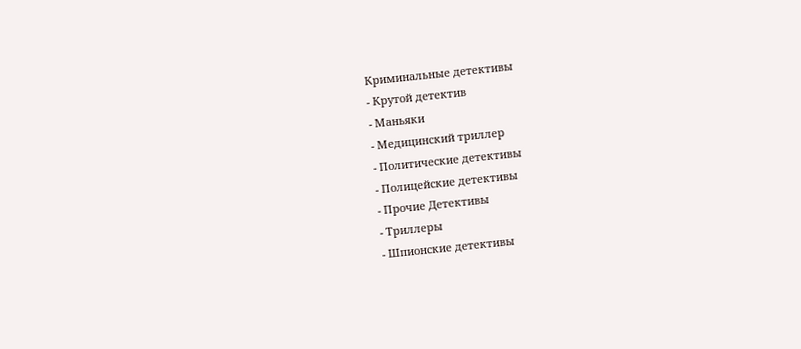Криминальные детективы
- Крутой детектив
- Маньяки
- Медицинский триллер
- Политические детективы
- Полицейские детективы
- Прочие Детективы
- Триллеры
- Шпионские детективы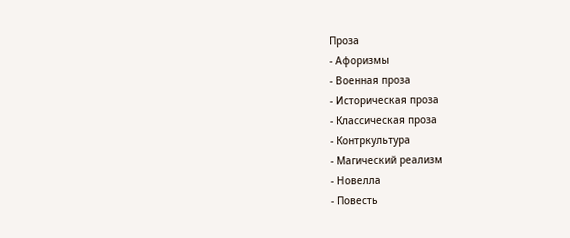Проза
- Афоризмы
- Военная проза
- Историческая проза
- Классическая проза
- Контркультура
- Магический реализм
- Новелла
- Повесть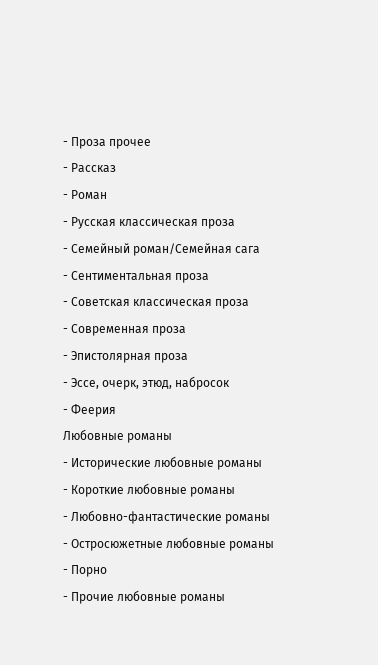- Проза прочее
- Рассказ
- Роман
- Русская классическая проза
- Семейный роман/Семейная сага
- Сентиментальная проза
- Советская классическая проза
- Современная проза
- Эпистолярная проза
- Эссе, очерк, этюд, набросок
- Феерия
Любовные романы
- Исторические любовные романы
- Короткие любовные романы
- Любовно-фантастические романы
- Остросюжетные любовные романы
- Порно
- Прочие любовные романы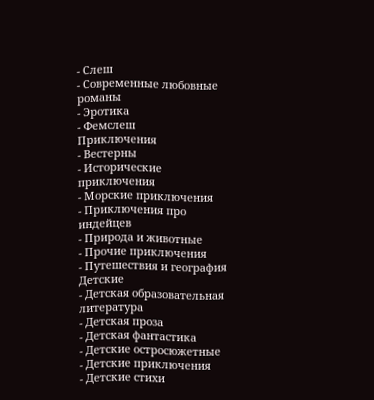- Слеш
- Современные любовные романы
- Эротика
- Фемслеш
Приключения
- Вестерны
- Исторические приключения
- Морские приключения
- Приключения про индейцев
- Природа и животные
- Прочие приключения
- Путешествия и география
Детские
- Детская образовательная литература
- Детская проза
- Детская фантастика
- Детские остросюжетные
- Детские приключения
- Детские стихи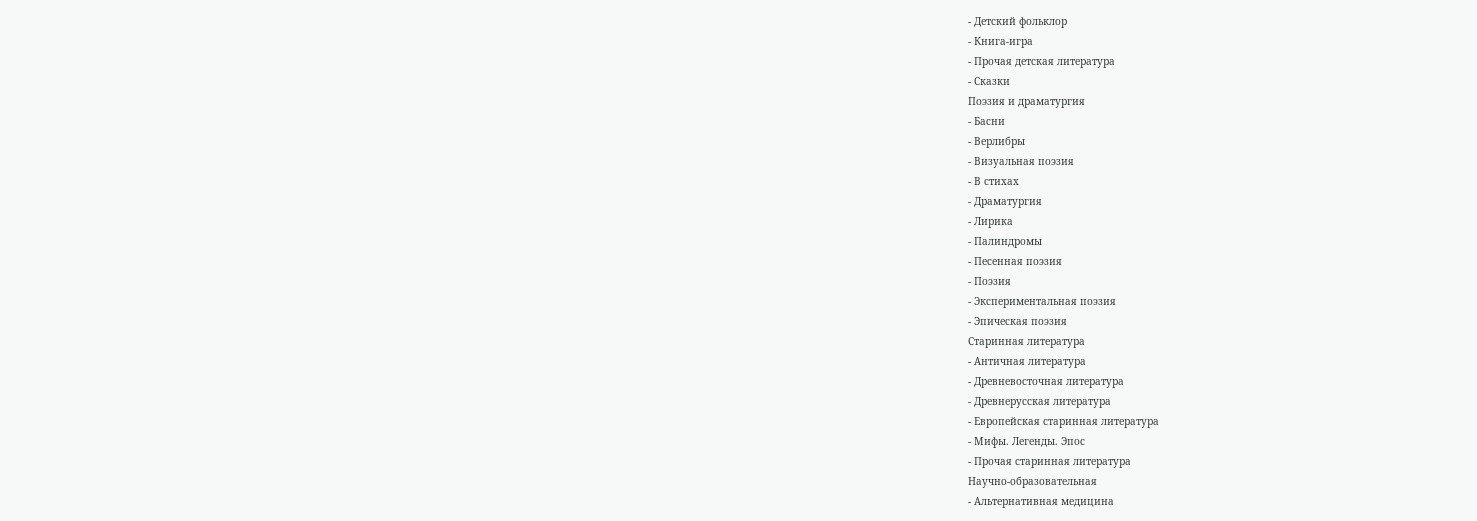- Детский фольклор
- Книга-игра
- Прочая детская литература
- Сказки
Поэзия и драматургия
- Басни
- Верлибры
- Визуальная поэзия
- В стихах
- Драматургия
- Лирика
- Палиндромы
- Песенная поэзия
- Поэзия
- Экспериментальная поэзия
- Эпическая поэзия
Старинная литература
- Античная литература
- Древневосточная литература
- Древнерусская литература
- Европейская старинная литература
- Мифы. Легенды. Эпос
- Прочая старинная литература
Научно-образовательная
- Альтернативная медицина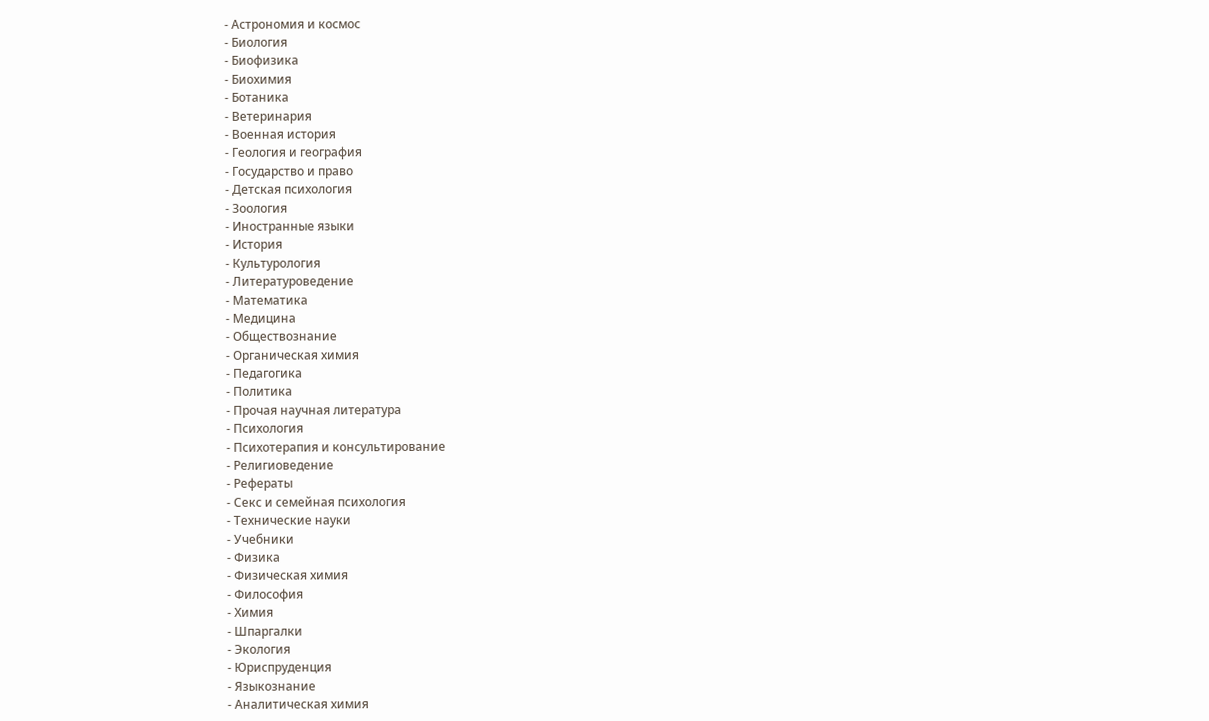- Астрономия и космос
- Биология
- Биофизика
- Биохимия
- Ботаника
- Ветеринария
- Военная история
- Геология и география
- Государство и право
- Детская психология
- Зоология
- Иностранные языки
- История
- Культурология
- Литературоведение
- Математика
- Медицина
- Обществознание
- Органическая химия
- Педагогика
- Политика
- Прочая научная литература
- Психология
- Психотерапия и консультирование
- Религиоведение
- Рефераты
- Секс и семейная психология
- Технические науки
- Учебники
- Физика
- Физическая химия
- Философия
- Химия
- Шпаргалки
- Экология
- Юриспруденция
- Языкознание
- Аналитическая химия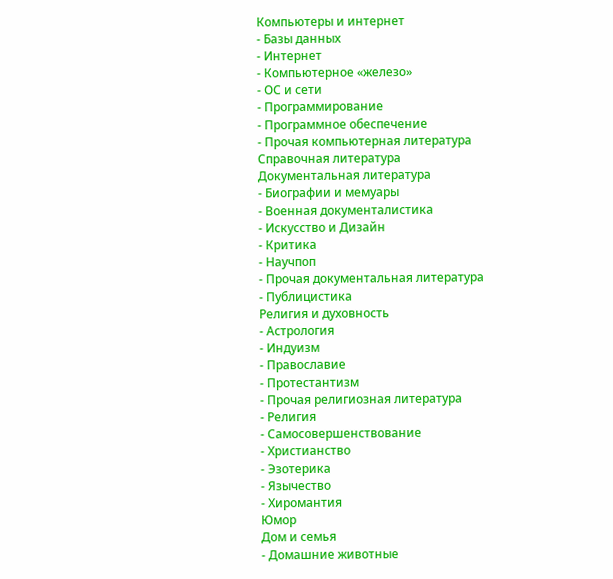Компьютеры и интернет
- Базы данных
- Интернет
- Компьютерное «железо»
- ОС и сети
- Программирование
- Программное обеспечение
- Прочая компьютерная литература
Справочная литература
Документальная литература
- Биографии и мемуары
- Военная документалистика
- Искусство и Дизайн
- Критика
- Научпоп
- Прочая документальная литература
- Публицистика
Религия и духовность
- Астрология
- Индуизм
- Православие
- Протестантизм
- Прочая религиозная литература
- Религия
- Самосовершенствование
- Христианство
- Эзотерика
- Язычество
- Хиромантия
Юмор
Дом и семья
- Домашние животные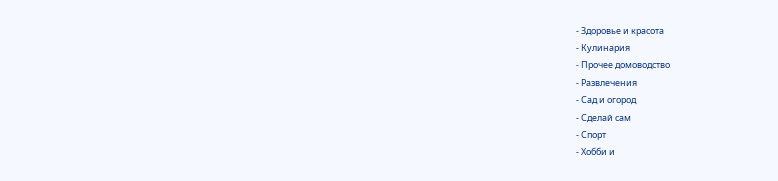- Здоровье и красота
- Кулинария
- Прочее домоводство
- Развлечения
- Сад и огород
- Сделай сам
- Спорт
- Хобби и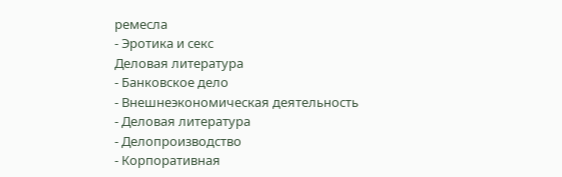ремесла
- Эротика и секс
Деловая литература
- Банковское дело
- Внешнеэкономическая деятельность
- Деловая литература
- Делопроизводство
- Корпоративная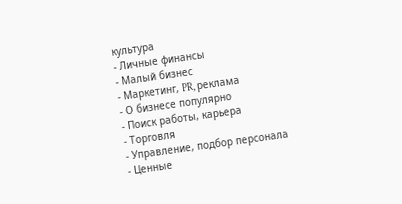культура
- Личные финансы
- Малый бизнес
- Маркетинг, PR, реклама
- О бизнесе популярно
- Поиск работы, карьера
- Торговля
- Управление, подбор персонала
- Ценные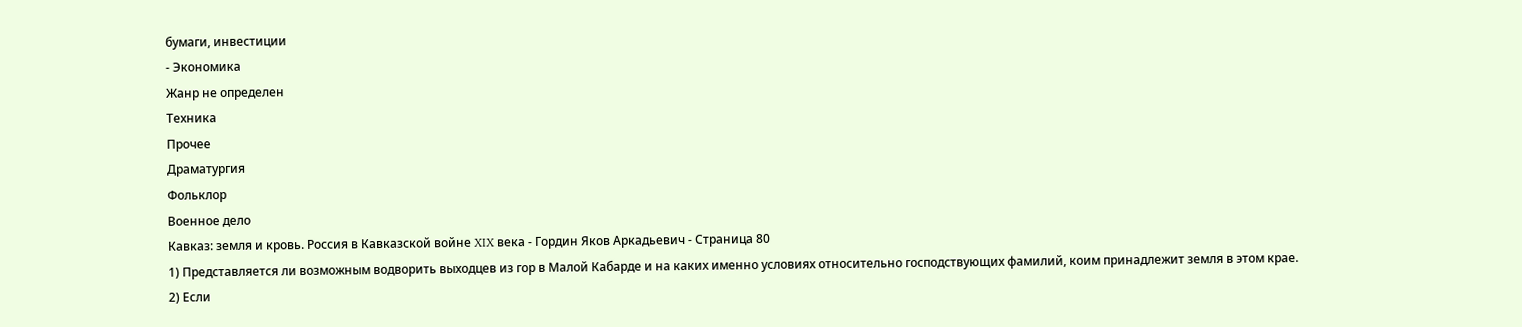бумаги, инвестиции
- Экономика
Жанр не определен
Техника
Прочее
Драматургия
Фольклор
Военное дело
Кавказ: земля и кровь. Россия в Кавказской войне XIX века - Гордин Яков Аркадьевич - Страница 80
1) Представляется ли возможным водворить выходцев из гор в Малой Кабарде и на каких именно условиях относительно господствующих фамилий, коим принадлежит земля в этом крае.
2) Если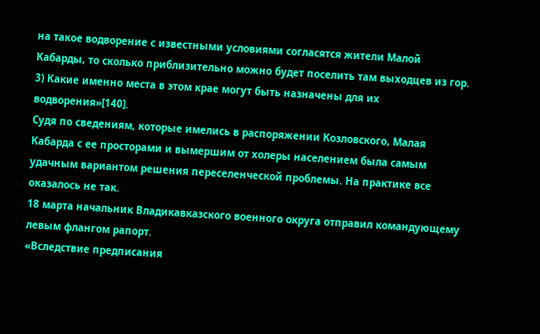на такое водворение с известными условиями согласятся жители Малой Кабарды, то сколько приблизительно можно будет поселить там выходцев из гор.
3) Какие именно места в этом крае могут быть назначены для их водворения»[140].
Судя по сведениям, которые имелись в распоряжении Козловского, Малая Кабарда с ее просторами и вымершим от холеры населением была самым удачным вариантом решения переселенческой проблемы. На практике все оказалось не так.
18 марта начальник Владикавказского военного округа отправил командующему левым флангом рапорт.
«Вследствие предписания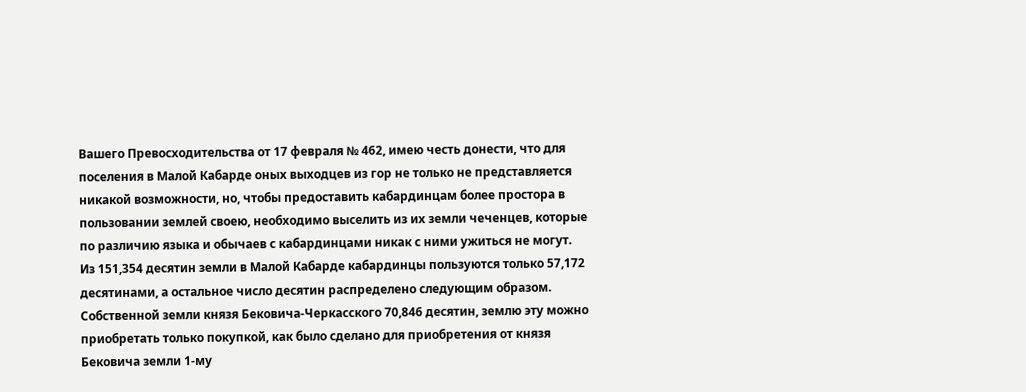Вашего Превосходительства от 17 февраля № 462, имею честь донести, что для поселения в Малой Кабарде оных выходцев из гор не только не представляется никакой возможности, но, чтобы предоставить кабардинцам более простора в пользовании землей своею, необходимо выселить из их земли чеченцев, которые по различию языка и обычаев с кабардинцами никак с ними ужиться не могут.
Из 151,354 десятин земли в Малой Кабарде кабардинцы пользуются только 57,172 десятинами, а остальное число десятин распределено следующим образом.
Собственной земли князя Бековича-Черкасского 70,846 десятин, землю эту можно приобретать только покупкой, как было сделано для приобретения от князя Бековича земли 1-му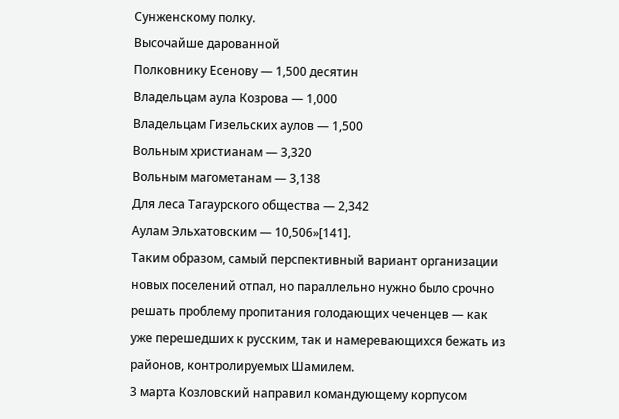Сунженскому полку.
Высочайше дарованной
Полковнику Есенову — 1,500 десятин
Владельцам аула Козрова — 1,000
Владельцам Гизельских аулов — 1,500
Вольным христианам — 3,320
Вольным магометанам — 3,138
Для леса Тагаурского общества — 2,342
Аулам Эльхатовским — 10,506»[141].
Таким образом, самый перспективный вариант организации новых поселений отпал, но параллельно нужно было срочно решать проблему пропитания голодающих чеченцев — как уже перешедших к русским, так и намеревающихся бежать из районов, контролируемых Шамилем.
3 марта Козловский направил командующему корпусом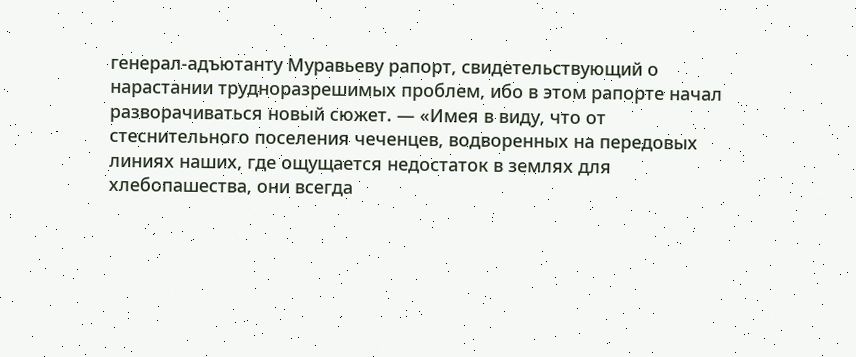генерал-адъютанту Муравьеву рапорт, свидетельствующий о нарастании трудноразрешимых проблем, ибо в этом рапорте начал разворачиваться новый сюжет. — «Имея в виду, что от стеснительного поселения чеченцев, водворенных на передовых линиях наших, где ощущается недостаток в землях для хлебопашества, они всегда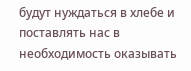будут нуждаться в хлебе и поставлять нас в необходимость оказывать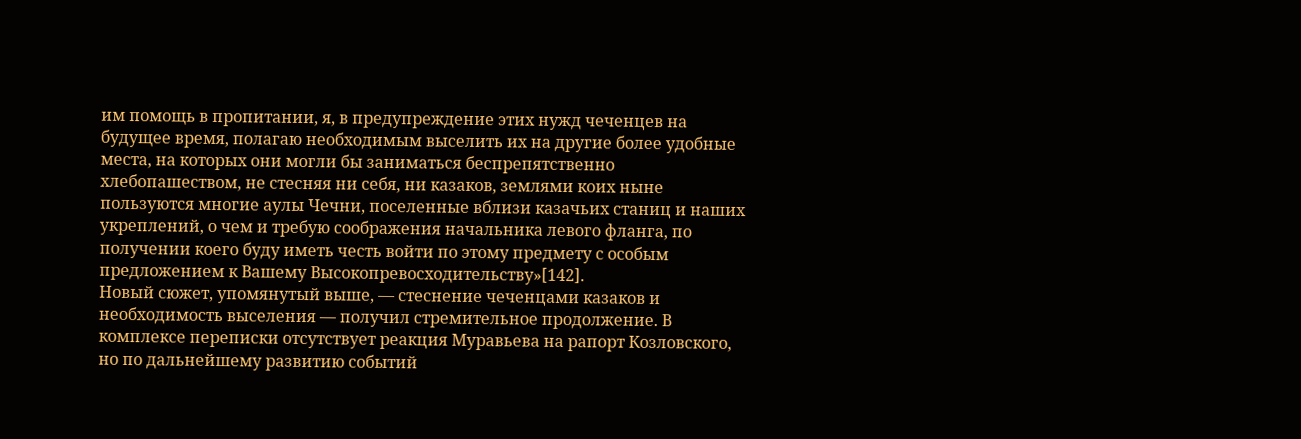им помощь в пропитании, я, в предупреждение этих нужд чеченцев на будущее время, полагаю необходимым выселить их на другие более удобные места, на которых они могли бы заниматься беспрепятственно хлебопашеством, не стесняя ни себя, ни казаков, землями коих ныне пользуются многие аулы Чечни, поселенные вблизи казачьих станиц и наших укреплений, о чем и требую соображения начальника левого фланга, по получении коего буду иметь честь войти по этому предмету с особым предложением к Вашему Высокопревосходительству»[142].
Новый сюжет, упомянутый выше, — стеснение чеченцами казаков и необходимость выселения — получил стремительное продолжение. В комплексе переписки отсутствует реакция Муравьева на рапорт Козловского, но по дальнейшему развитию событий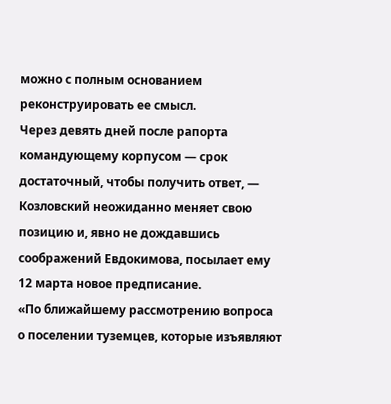можно с полным основанием реконструировать ее смысл.
Через девять дней после рапорта командующему корпусом — срок достаточный, чтобы получить ответ, — Козловский неожиданно меняет свою позицию и, явно не дождавшись соображений Евдокимова, посылает ему 12 марта новое предписание.
«По ближайшему рассмотрению вопроса о поселении туземцев, которые изъявляют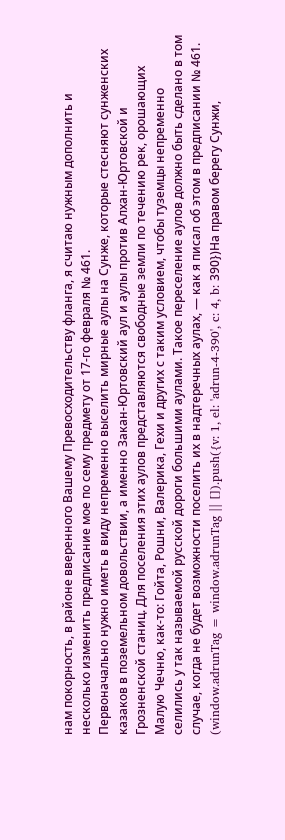нам покорность, в районе вверенного Вашему Превосходительству фланга, я считаю нужным дополнить и несколько изменить предписание мое по сему предмету от 17-го февраля № 461.
Первоначально нужно иметь в виду непременно выселить мирные аулы на Сунже, которые стесняют сунженских казаков в поземельном довольствии, а именно Закан-Юртовский аул и аулы против Алхан-Юртовской и Грозненской станиц. Для поселения этих аулов представляются свободные земли по течению рек, орошающих Малую Чечню, как-то: Гойта, Рошни, Валерика, Гехи и других с таким условием, чтобы туземцы непременно селились у так называемой русской дороги большими аулами. Такое переселение аулов должно быть сделано в том случае, когда не будет возможности поселить их в надтеречных аулах, — как я писал об этом в предписании № 461.
(window.adrunTag = window.adrunTag || []).push({v: 1, el: 'adrun-4-390', c: 4, b: 390})На правом берегу Сунжи,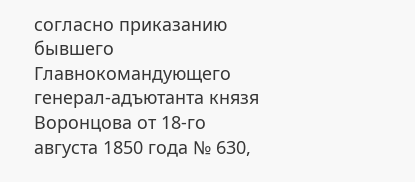согласно приказанию бывшего Главнокомандующего генерал-адъютанта князя Воронцова от 18-го августа 1850 года № 630,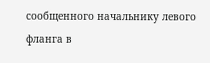сообщенного начальнику левого фланга в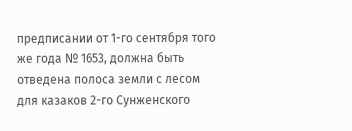предписании от 1-го сентября того же года № 1653, должна быть отведена полоса земли с лесом для казаков 2-го Сунженского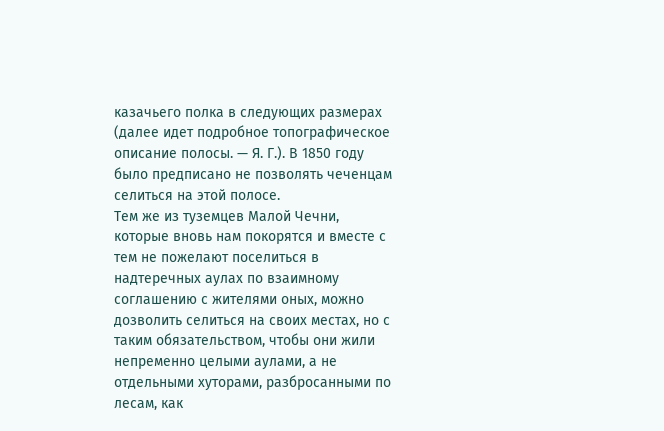казачьего полка в следующих размерах (далее идет подробное топографическое описание полосы. — Я. Г.). В 1850 году было предписано не позволять чеченцам селиться на этой полосе.
Тем же из туземцев Малой Чечни, которые вновь нам покорятся и вместе с тем не пожелают поселиться в надтеречных аулах по взаимному соглашению с жителями оных, можно дозволить селиться на своих местах, но с таким обязательством, чтобы они жили непременно целыми аулами, а не отдельными хуторами, разбросанными по лесам, как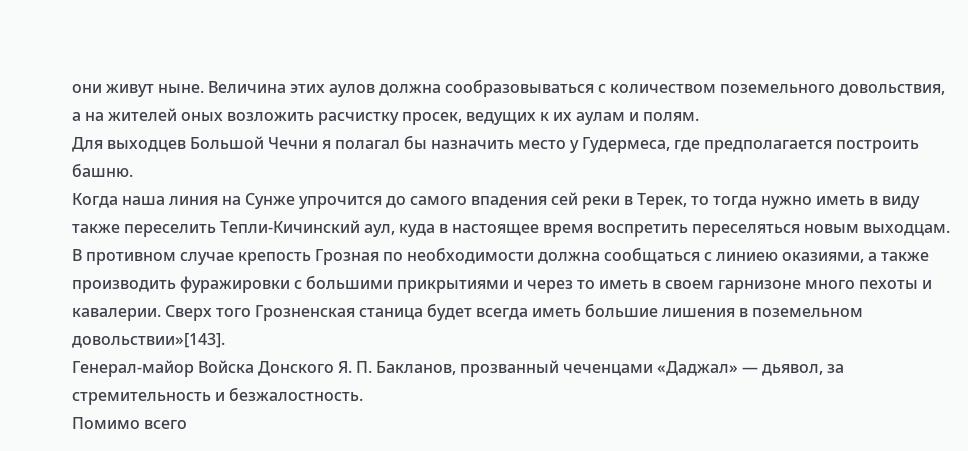они живут ныне. Величина этих аулов должна сообразовываться с количеством поземельного довольствия, а на жителей оных возложить расчистку просек, ведущих к их аулам и полям.
Для выходцев Большой Чечни я полагал бы назначить место у Гудермеса, где предполагается построить башню.
Когда наша линия на Сунже упрочится до самого впадения сей реки в Терек, то тогда нужно иметь в виду также переселить Тепли-Кичинский аул, куда в настоящее время воспретить переселяться новым выходцам. В противном случае крепость Грозная по необходимости должна сообщаться с линиею оказиями, а также производить фуражировки с большими прикрытиями и через то иметь в своем гарнизоне много пехоты и кавалерии. Сверх того Грозненская станица будет всегда иметь большие лишения в поземельном довольствии»[143].
Генерал-майор Войска Донского Я. П. Бакланов, прозванный чеченцами «Даджал» — дьявол, за стремительность и безжалостность.
Помимо всего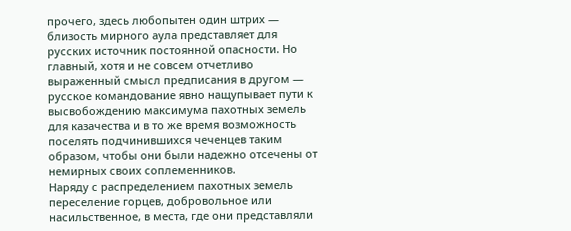прочего, здесь любопытен один штрих — близость мирного аула представляет для русских источник постоянной опасности. Но главный, хотя и не совсем отчетливо выраженный смысл предписания в другом — русское командование явно нащупывает пути к высвобождению максимума пахотных земель для казачества и в то же время возможность поселять подчинившихся чеченцев таким образом, чтобы они были надежно отсечены от немирных своих соплеменников.
Наряду с распределением пахотных земель переселение горцев, добровольное или насильственное, в места, где они представляли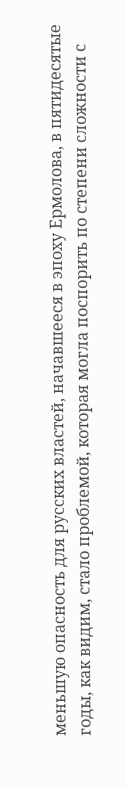меньшую опасность для русских властей, начавшееся в эпоху Ермолова, в пятидесятые годы, как видим, стало проблемой, которая могла поспорить по степени сложности с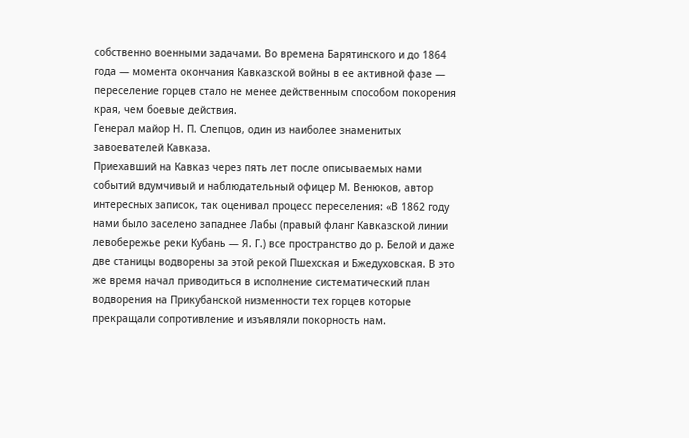собственно военными задачами. Во времена Барятинского и до 1864 года — момента окончания Кавказской войны в ее активной фазе — переселение горцев стало не менее действенным способом покорения края, чем боевые действия.
Генерал майор Н. П. Слепцов, один из наиболее знаменитых завоевателей Кавказа.
Приехавший на Кавказ через пять лет после описываемых нами событий вдумчивый и наблюдательный офицер М. Венюков, автор интересных записок, так оценивал процесс переселения: «В 1862 году нами было заселено западнее Лабы (правый фланг Кавказской линии левобережье реки Кубань — Я. Г.) все пространство до р. Белой и даже две станицы водворены за этой рекой Пшехская и Бжедуховская. В это же время начал приводиться в исполнение систематический план водворения на Прикубанской низменности тех горцев которые прекращали сопротивление и изъявляли покорность нам.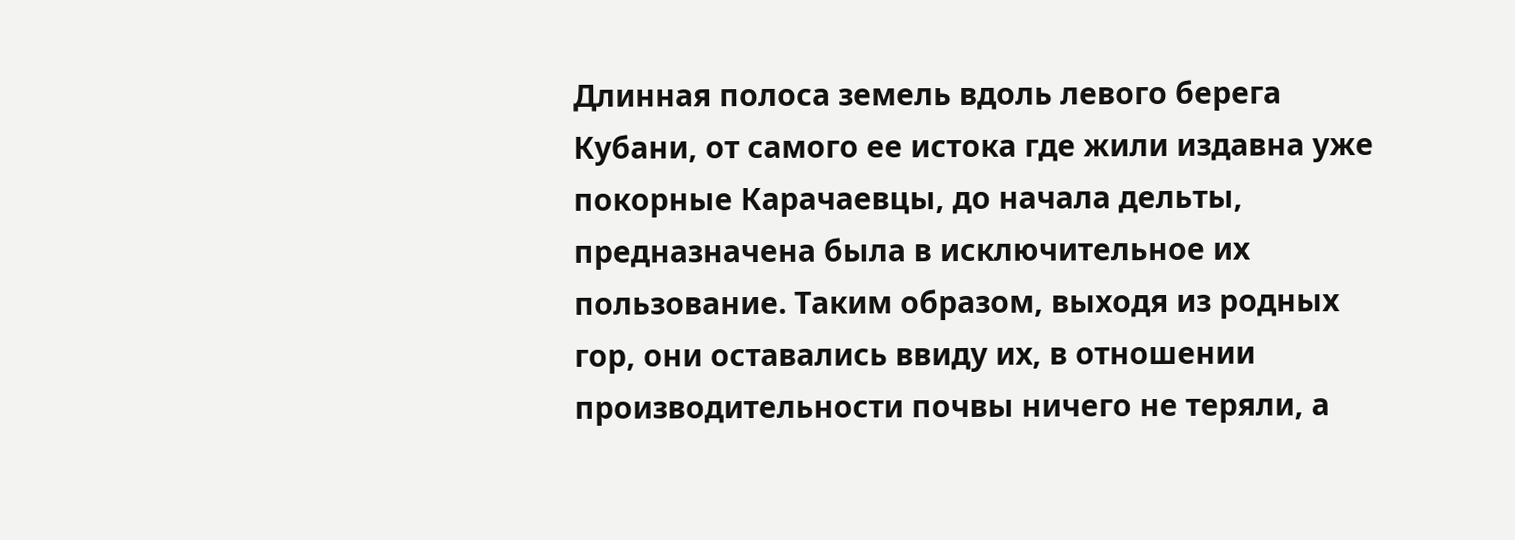Длинная полоса земель вдоль левого берега Кубани, от самого ее истока где жили издавна уже покорные Карачаевцы, до начала дельты, предназначена была в исключительное их пользование. Таким образом, выходя из родных гор, они оставались ввиду их, в отношении производительности почвы ничего не теряли, а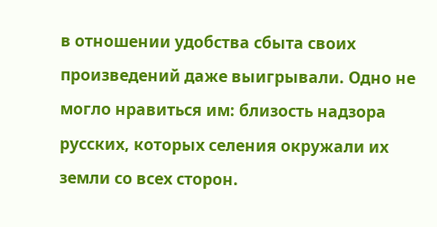в отношении удобства сбыта своих произведений даже выигрывали. Одно не могло нравиться им: близость надзора русских, которых селения окружали их земли со всех сторон.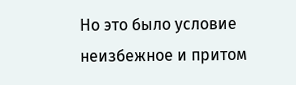Но это было условие неизбежное и притом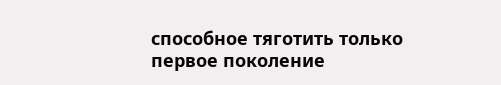способное тяготить только первое поколение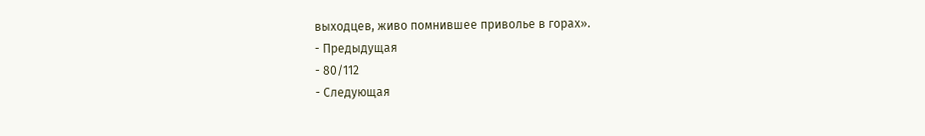выходцев, живо помнившее приволье в горах».
- Предыдущая
- 80/112
- Следующая